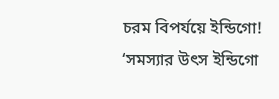চরম বিপর্যয়ে ইন্ডিগো! ‘সমস্যার উৎস ইন্ডিগো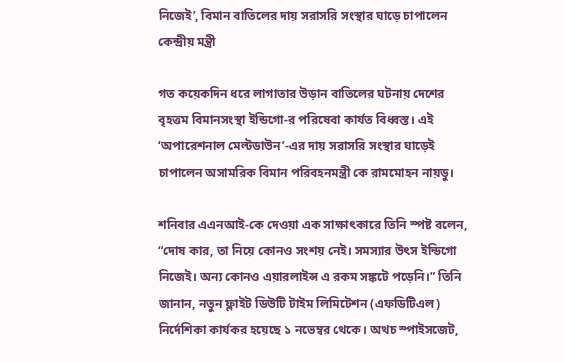নিজেই’, বিমান বাতিলের দায় সরাসরি সংস্থার ঘাড়ে চাপালেন কেন্দ্রীয় মন্ত্রী

গত কয়েকদিন ধরে লাগাতার উড়ান বাতিলের ঘটনায় দেশের বৃহত্তম বিমানসংস্থা ইন্ডিগো-র পরিষেবা কার্যত বিধ্বস্ত। এই ‘অপারেশনাল মেল্টডাউন’-এর দায় সরাসরি সংস্থার ঘাড়েই চাপালেন অসামরিক বিমান পরিবহনমন্ত্রী কে রামমোহন নায়ডু।

শনিবার এএনআই-কে দেওয়া এক সাক্ষাৎকারে তিনি স্পষ্ট বলেন, “দোষ কার, তা নিয়ে কোনও সংশয় নেই। সমস্যার উৎস ইন্ডিগো নিজেই। অন্য কোনও এয়ারলাইন্স এ রকম সঙ্কটে পড়েনি।” তিনি জানান, নতুন ফ্লাইট ডিউটি টাইম লিমিটেশন (এফডিটিএল) নির্দেশিকা কার্যকর হয়েছে ১ নভেম্বর থেকে। অথচ স্পাইসজেট,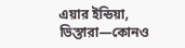এয়ার ইন্ডিয়া, ভিস্তারা—কোনও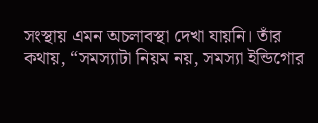সংস্থায় এমন অচলাবস্থা দেখা যায়নি। তাঁর কথায়, “সমস্যাটা নিয়ম নয়, সমস্যা ইন্ডিগোর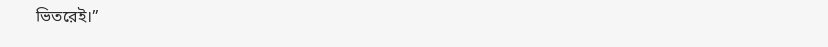ভিতরেই।”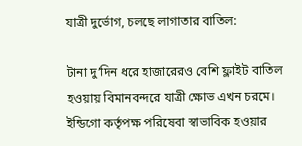যাত্রী দুর্ভোগ, চলছে লাগাতার বাতিল:

টানা দু’দিন ধরে হাজারেরও বেশি ফ্লাইট বাতিল হওয়ায় বিমানবন্দরে যাত্রী ক্ষোভ এখন চরমে। ইন্ডিগো কর্তৃপক্ষ পরিষেবা স্বাভাবিক হওয়ার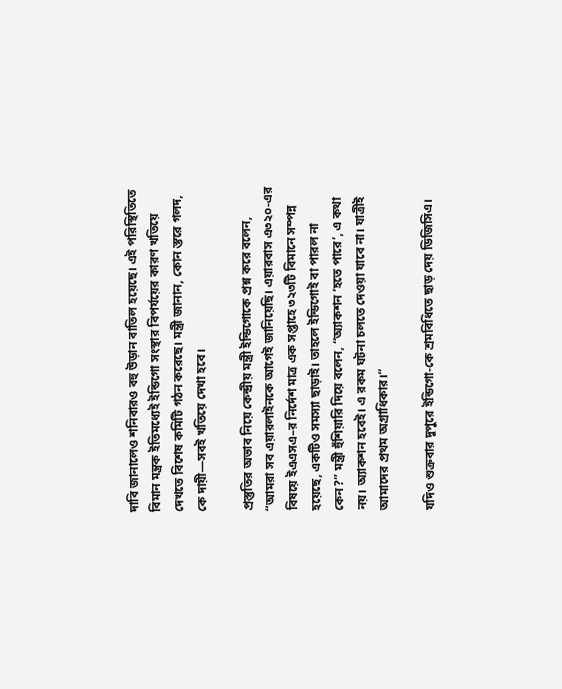দাবি জানালেও শনিবারও বহু উড়ান বাতিল হয়েছে। এই পরিস্থিতিতে বিমান মন্ত্রক ইতিমধ্যেই ইন্ডিগো সংস্থার বিপর্যয়ের কারণ খতিয়ে দেখতে বিশেষ কমিটি গঠন করেছে। মন্ত্রী জানান, কোন স্তরে গলদ, কে দায়ী—সবই খতিয়ে দেখা হবে।

প্রস্তুতির অভাব নিয়ে কেন্দ্রীয় মন্ত্রী ইন্ডিগোকে প্রশ্ন করে বলেন, “আমরা সব এয়ারলাইনকে আগেই জানিয়েছি। এয়ারবাস এ৩২০-এর বিষয়ে ইএএসএ–র নির্দেশ মাত্র এক সপ্তাহে ৩২৩টি বিমানে সম্পন্ন হয়েছে, একটিও সমস্যা ছাড়াই। তাহলে ইন্ডিগোই বা পারল না কেন?” মন্ত্রী হুঁশিয়ারি দিয়ে বলেন, “অ্যাকশন ‘হতে পারে’, এ কথা নয়। অ্যাকশন হবেই। এ রকম ঘটনা চলতে দেওয়া যাবে না। যাত্রীই আমাদের প্রথম অগ্রাধিকার।”

যদিও শুক্রবার দুপুরে ইন্ডিগো-কে শ্রমবিধিতে ছাড় দেয় ডিজিসিএ।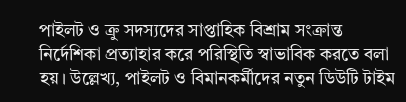পাইলট ও ক্রু সদস্যদের সাপ্তাহিক বিশ্রাম সংক্রান্ত নির্দেশিকা প্রত্যাহার করে পরিস্থিতি স্বাভাবিক করতে বলা হয়। উল্লেখ্য, পাইলট ও বিমানকর্মীদের নতুন ডিউটি টাইম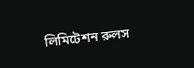লিমিটেশন রুলস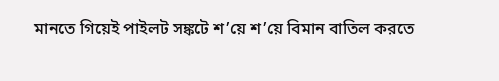মানতে গিয়েই পাইলট সঙ্কটে শ’য়ে শ’য়ে বিমান বাতিল করতে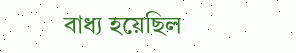বাধ্য হয়েছিল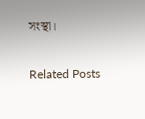সংস্থা।

Related Posts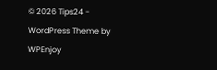© 2026 Tips24 - WordPress Theme by WPEnjoy